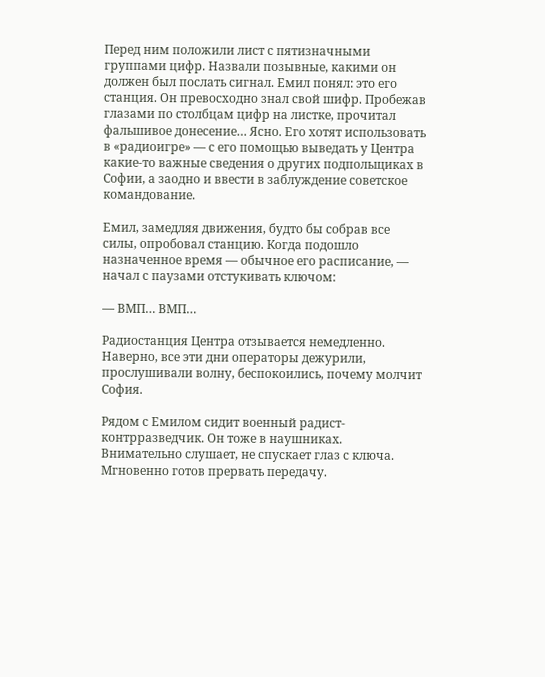Перед ним положили лист с пятизначными группами цифр. Назвали позывные, какими он должен был послать сигнал. Емил понял: это его станция. Он превосходно знал свой шифр. Пробежав глазами по столбцам цифр на листке, прочитал фальшивое донесение… Ясно. Его хотят использовать в «радиоигре» — с его помощью выведать у Центра какие-то важные сведения о других подпольщиках в Софии, а заодно и ввести в заблуждение советское командование.

Емил, замедляя движения, будто бы собрав все силы, опробовал станцию. Когда подошло назначенное время — обычное его расписание, — начал с паузами отстукивать ключом:

— ВМП… ВМП…

Радиостанция Центра отзывается немедленно. Наверно, все эти дни операторы дежурили, прослушивали волну, беспокоились, почему молчит София.

Рядом с Емилом сидит военный радист-контрразведчик. Он тоже в наушниках. Внимательно слушает, не спускает глаз с ключа. Мгновенно готов прервать передачу.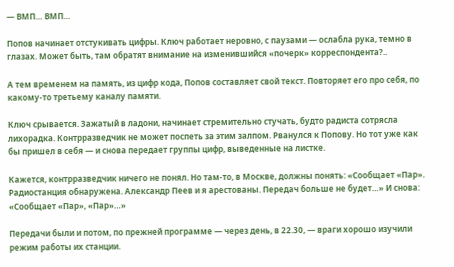— ВМП… ВМП…

Попов начинает отстукивать цифры. Ключ работает неровно, с паузами — ослабла рука, темно в глазах. Может быть, там обратят внимание на изменившийся «почерк» корреспондента?..

А тем временем на память, из цифр кода, Попов составляет свой текст. Повторяет его про себя, по какому-то третьему каналу памяти.

Ключ срывается. Зажатый в ладони, начинает стремительно стучать, будто радиста сотрясла лихорадка. Контрразведчик не может поспеть за этим залпом. Рванулся к Попову. Но тот уже как бы пришел в себя — и снова передает группы цифр, выведенные на листке.

Кажется, контрразведчик ничего не понял. Но там-то, в Москве, должны понять: «Сообщает «Пар». Радиостанция обнаружена. Александр Пеев и я арестованы. Передач больше не будет…» И снова: «Сообщает «Пар», «Пар»…»

Передачи были и потом, по прежней программе — через день, в 22.30, — враги хорошо изучили режим работы их станции.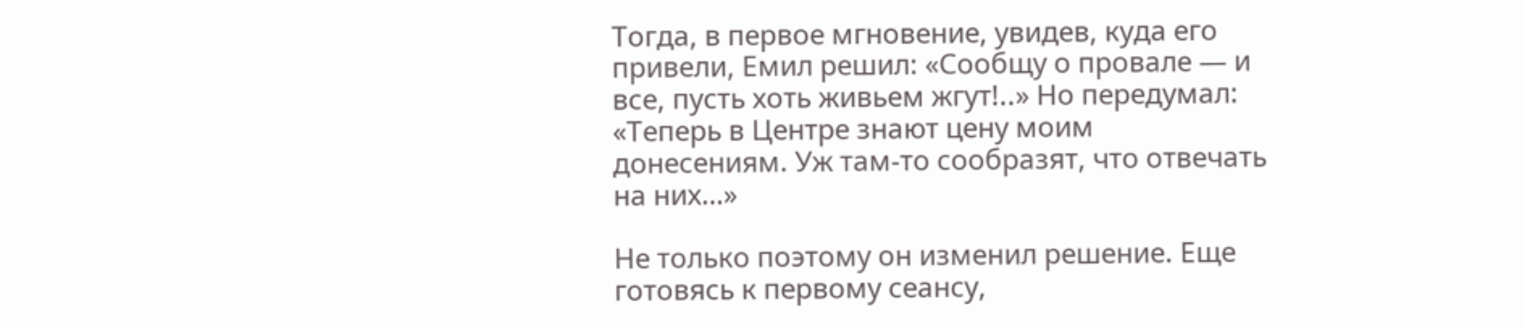Тогда, в первое мгновение, увидев, куда его привели, Емил решил: «Сообщу о провале — и все, пусть хоть живьем жгут!..» Но передумал: «Теперь в Центре знают цену моим донесениям. Уж там-то сообразят, что отвечать на них…»

Не только поэтому он изменил решение. Еще готовясь к первому сеансу,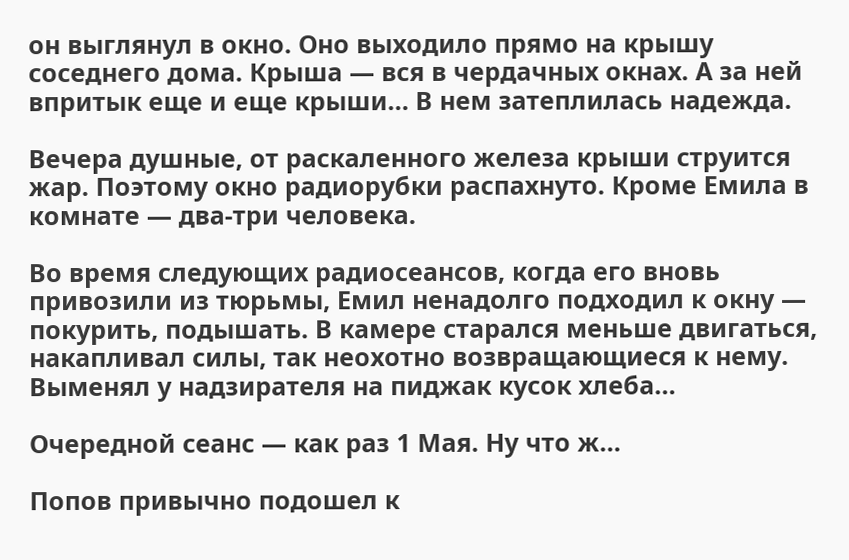он выглянул в окно. Оно выходило прямо на крышу соседнего дома. Крыша — вся в чердачных окнах. А за ней впритык еще и еще крыши… В нем затеплилась надежда.

Вечера душные, от раскаленного железа крыши струится жар. Поэтому окно радиорубки распахнуто. Кроме Емила в комнате — два-три человека.

Во время следующих радиосеансов, когда его вновь привозили из тюрьмы, Емил ненадолго подходил к окну — покурить, подышать. В камере старался меньше двигаться, накапливал силы, так неохотно возвращающиеся к нему. Выменял у надзирателя на пиджак кусок хлеба…

Очередной сеанс — как раз 1 Мая. Ну что ж…

Попов привычно подошел к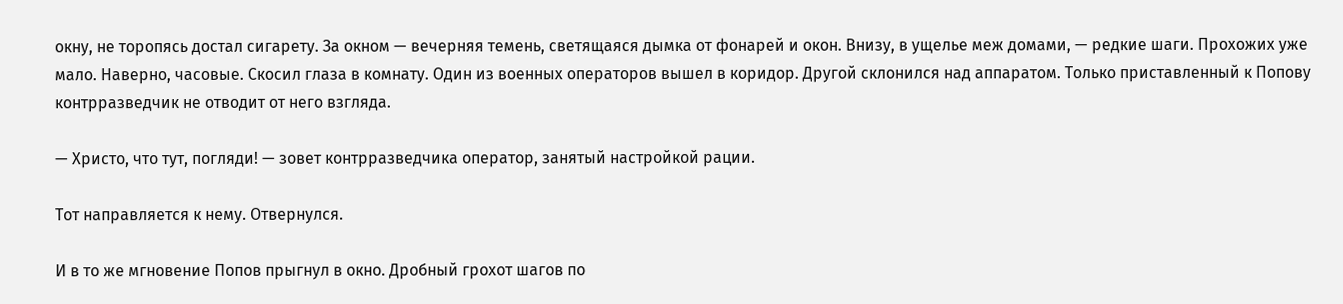окну, не торопясь достал сигарету. За окном — вечерняя темень, светящаяся дымка от фонарей и окон. Внизу, в ущелье меж домами, — редкие шаги. Прохожих уже мало. Наверно, часовые. Скосил глаза в комнату. Один из военных операторов вышел в коридор. Другой склонился над аппаратом. Только приставленный к Попову контрразведчик не отводит от него взгляда.

— Христо, что тут, погляди! — зовет контрразведчика оператор, занятый настройкой рации.

Тот направляется к нему. Отвернулся.

И в то же мгновение Попов прыгнул в окно. Дробный грохот шагов по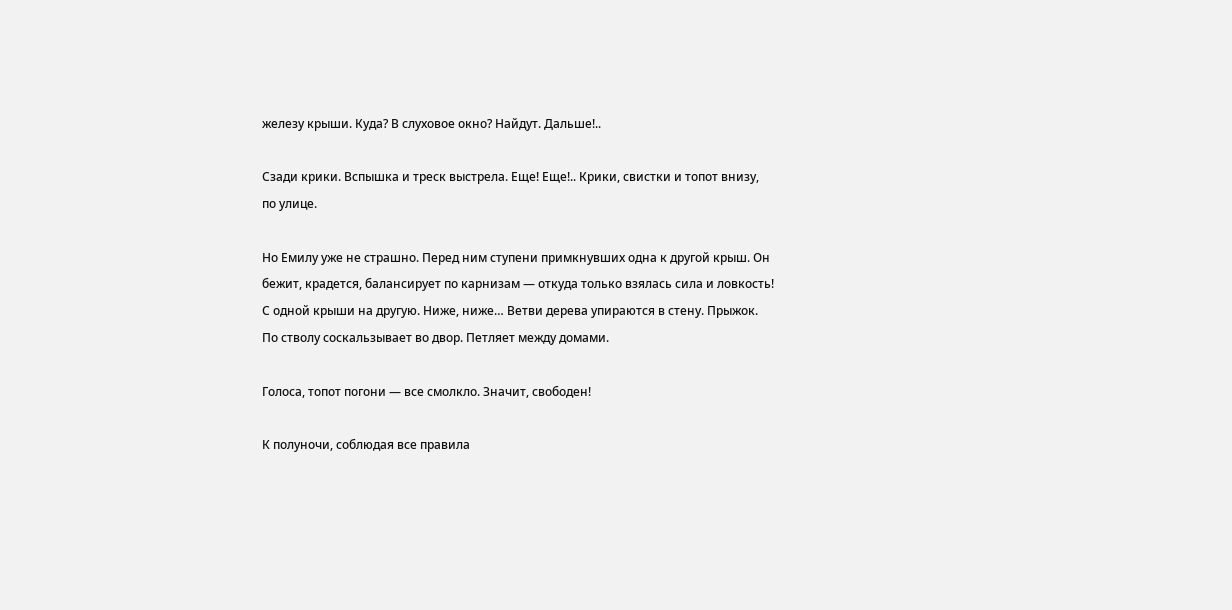железу крыши. Куда? В слуховое окно? Найдут. Дальше!..

Сзади крики. Вспышка и треск выстрела. Еще! Еще!.. Крики, свистки и топот внизу, по улице.

Но Емилу уже не страшно. Перед ним ступени примкнувших одна к другой крыш. Он бежит, крадется, балансирует по карнизам — откуда только взялась сила и ловкость! С одной крыши на другую. Ниже, ниже… Ветви дерева упираются в стену. Прыжок. По стволу соскальзывает во двор. Петляет между домами.

Голоса, топот погони — все смолкло. Значит, свободен!

К полуночи, соблюдая все правила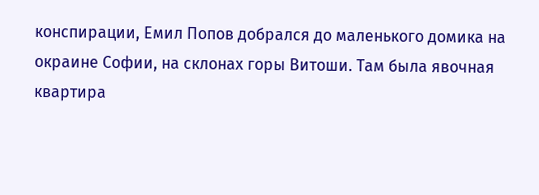конспирации, Емил Попов добрался до маленького домика на окраине Софии, на склонах горы Витоши. Там была явочная квартира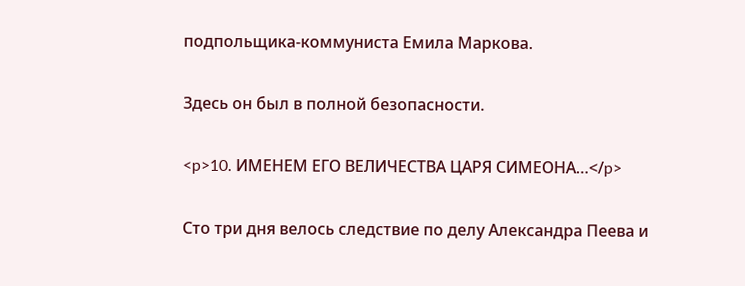подпольщика-коммуниста Емила Маркова.

Здесь он был в полной безопасности.

<p>10. ИМЕНЕМ ЕГО ВЕЛИЧЕСТВА ЦАРЯ СИМЕОНА…</p>

Сто три дня велось следствие по делу Александра Пеева и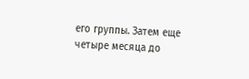его группы. Затем еще четыре месяца до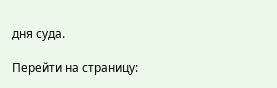дня суда.

Перейти на страницу: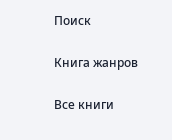Поиск

Книга жанров

Все книги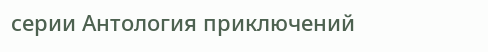серии Антология приключений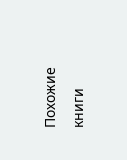Похожие книги